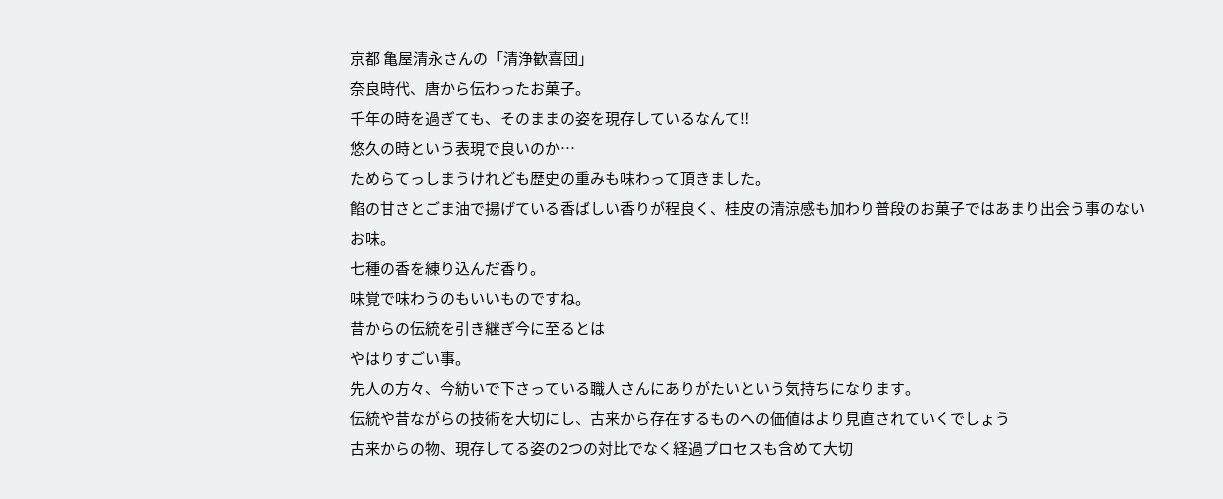京都 亀屋清永さんの「清浄歓喜団」
奈良時代、唐から伝わったお菓子。
千年の時を過ぎても、そのままの姿を現存しているなんて‼
悠久の時という表現で良いのか…
ためらてっしまうけれども歴史の重みも味わって頂きました。
餡の甘さとごま油で揚げている香ばしい香りが程良く、桂皮の清涼感も加わり普段のお菓子ではあまり出会う事のないお味。
七種の香を練り込んだ香り。
味覚で味わうのもいいものですね。
昔からの伝統を引き継ぎ今に至るとは
やはりすごい事。
先人の方々、今紡いで下さっている職人さんにありがたいという気持ちになります。
伝統や昔ながらの技術を大切にし、古来から存在するものへの価値はより見直されていくでしょう
古来からの物、現存してる姿の2つの対比でなく経過プロセスも含めて大切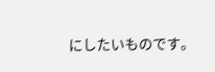にしたいものです。